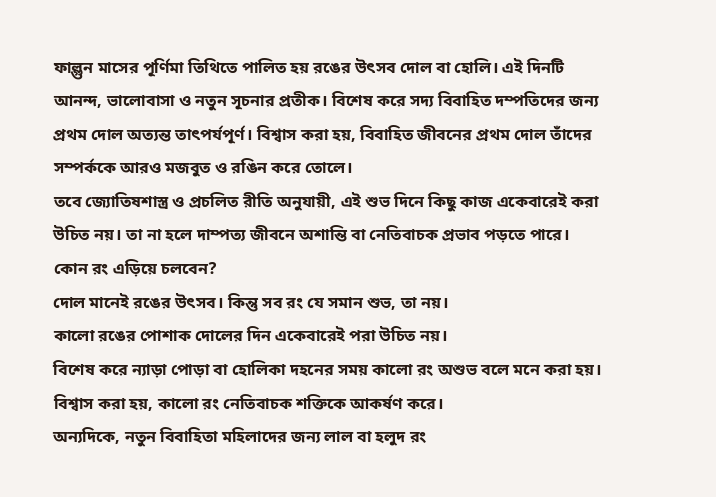ফাল্গুন মাসের পূর্ণিমা তিথিতে পালিত হয় রঙের উৎসব দোল বা হোলি। এই দিনটি আনন্দ, ভালোবাসা ও নতুন সূচনার প্রতীক। বিশেষ করে সদ্য বিবাহিত দম্পতিদের জন্য প্রথম দোল অত্যন্ত তাৎপর্যপূর্ণ। বিশ্বাস করা হয়, বিবাহিত জীবনের প্রথম দোল তাঁদের সম্পর্ককে আরও মজবুত ও রঙিন করে তোলে।
তবে জ্যোতিষশাস্ত্র ও প্রচলিত রীতি অনুযায়ী, এই শুভ দিনে কিছু কাজ একেবারেই করা উচিত নয়। তা না হলে দাম্পত্য জীবনে অশান্তি বা নেতিবাচক প্রভাব পড়তে পারে।
কোন রং এড়িয়ে চলবেন?
দোল মানেই রঙের উৎসব। কিন্তু সব রং যে সমান শুভ, তা নয়।
কালো রঙের পোশাক দোলের দিন একেবারেই পরা উচিত নয়।
বিশেষ করে ন্যাড়া পোড়া বা হোলিকা দহনের সময় কালো রং অশুভ বলে মনে করা হয়।
বিশ্বাস করা হয়, কালো রং নেতিবাচক শক্তিকে আকর্ষণ করে।
অন্যদিকে, নতুন বিবাহিতা মহিলাদের জন্য লাল বা হলুদ রং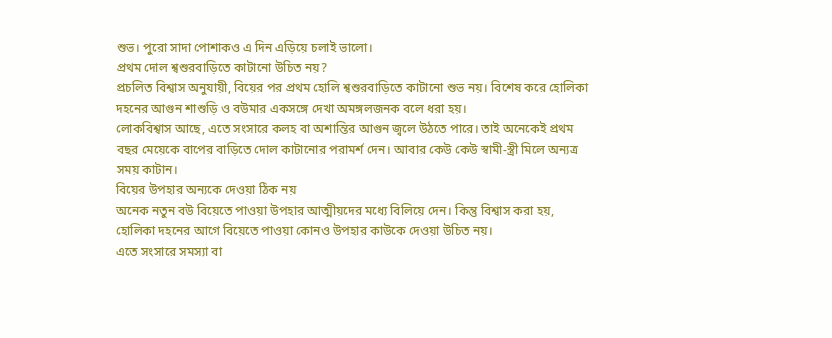শুভ। পুরো সাদা পোশাকও এ দিন এড়িয়ে চলাই ভালো।
প্রথম দোল শ্বশুরবাড়িতে কাটানো উচিত নয়?
প্রচলিত বিশ্বাস অনুযায়ী, বিয়ের পর প্রথম হোলি শ্বশুরবাড়িতে কাটানো শুভ নয়। বিশেষ করে হোলিকা দহনের আগুন শাশুড়ি ও বউমার একসঙ্গে দেখা অমঙ্গলজনক বলে ধরা হয়।
লোকবিশ্বাস আছে, এতে সংসারে কলহ বা অশান্তির আগুন জ্বলে উঠতে পারে। তাই অনেকেই প্রথম বছর মেয়েকে বাপের বাড়িতে দোল কাটানোর পরামর্শ দেন। আবার কেউ কেউ স্বামী-স্ত্রী মিলে অন্যত্র সময় কাটান।
বিয়ের উপহার অন্যকে দেওয়া ঠিক নয়
অনেক নতুন বউ বিয়েতে পাওয়া উপহার আত্মীয়দের মধ্যে বিলিয়ে দেন। কিন্তু বিশ্বাস করা হয়, হোলিকা দহনের আগে বিয়েতে পাওয়া কোনও উপহার কাউকে দেওয়া উচিত নয়।
এতে সংসারে সমস্যা বা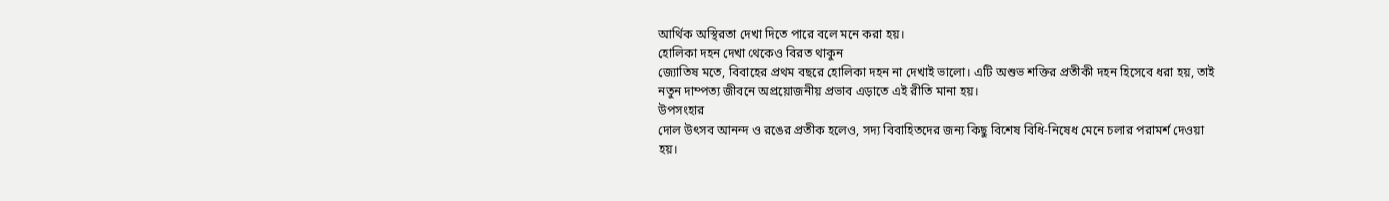আর্থিক অস্থিরতা দেখা দিতে পারে বলে মনে করা হয়।
হোলিকা দহন দেখা থেকেও বিরত থাকুন
জ্যোতিষ মতে, বিবাহের প্রথম বছরে হোলিকা দহন না দেখাই ভালো। এটি অশুভ শক্তির প্রতীকী দহন হিসেবে ধরা হয়, তাই নতুন দাম্পত্য জীবনে অপ্রয়োজনীয় প্রভাব এড়াতে এই রীতি মানা হয়।
উপসংহার
দোল উৎসব আনন্দ ও রঙের প্রতীক হলেও, সদ্য বিবাহিতদের জন্য কিছু বিশেষ বিধি-নিষেধ মেনে চলার পরামর্শ দেওয়া হয়।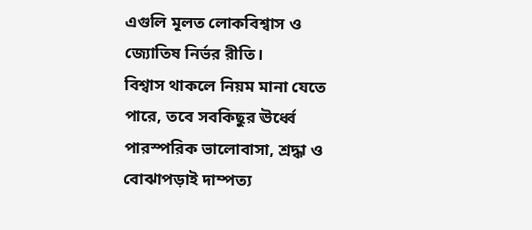এগুলি মূলত লোকবিশ্বাস ও জ্যোতিষ নির্ভর রীতি।
বিশ্বাস থাকলে নিয়ম মানা যেতে পারে, তবে সবকিছুর ঊর্ধ্বে পারস্পরিক ভালোবাসা, শ্রদ্ধা ও বোঝাপড়াই দাম্পত্য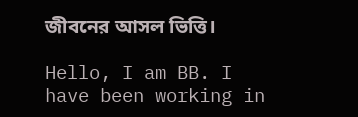জীবনের আসল ভিত্তি।

Hello, I am BB. I have been working in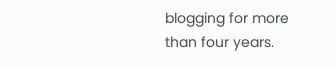blogging for more than four years.